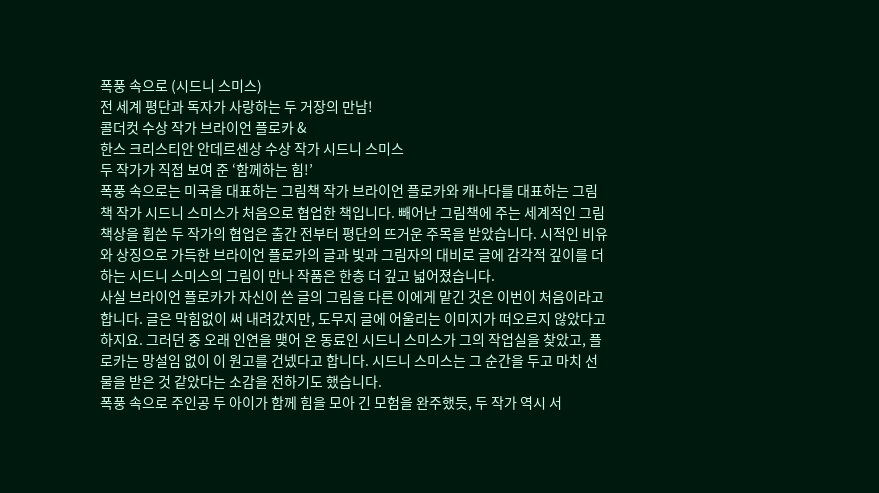폭풍 속으로 (시드니 스미스)
전 세계 평단과 독자가 사랑하는 두 거장의 만남!
콜더컷 수상 작가 브라이언 플로카 &
한스 크리스티안 안데르센상 수상 작가 시드니 스미스
두 작가가 직접 보여 준 ‘함께하는 힘!’
폭풍 속으로는 미국을 대표하는 그림책 작가 브라이언 플로카와 캐나다를 대표하는 그림책 작가 시드니 스미스가 처음으로 협업한 책입니다. 빼어난 그림책에 주는 세계적인 그림책상을 휩쓴 두 작가의 협업은 출간 전부터 평단의 뜨거운 주목을 받았습니다. 시적인 비유와 상징으로 가득한 브라이언 플로카의 글과 빛과 그림자의 대비로 글에 감각적 깊이를 더하는 시드니 스미스의 그림이 만나 작품은 한층 더 깊고 넓어졌습니다.
사실 브라이언 플로카가 자신이 쓴 글의 그림을 다른 이에게 맡긴 것은 이번이 처음이라고 합니다. 글은 막힘없이 써 내려갔지만, 도무지 글에 어울리는 이미지가 떠오르지 않았다고 하지요. 그러던 중 오래 인연을 맺어 온 동료인 시드니 스미스가 그의 작업실을 찾았고, 플로카는 망설임 없이 이 원고를 건넸다고 합니다. 시드니 스미스는 그 순간을 두고 마치 선물을 받은 것 같았다는 소감을 전하기도 했습니다.
폭풍 속으로 주인공 두 아이가 함께 힘을 모아 긴 모험을 완주했듯, 두 작가 역시 서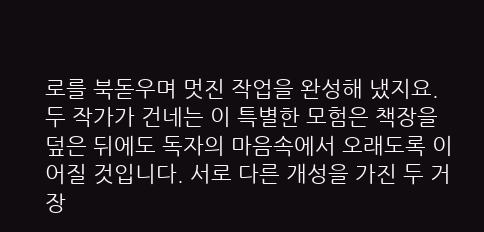로를 북돋우며 멋진 작업을 완성해 냈지요. 두 작가가 건네는 이 특별한 모험은 책장을 덮은 뒤에도 독자의 마음속에서 오래도록 이어질 것입니다. 서로 다른 개성을 가진 두 거장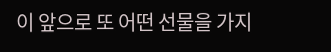이 앞으로 또 어떤 선물을 가지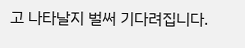고 나타날지 벌써 기다려집니다.